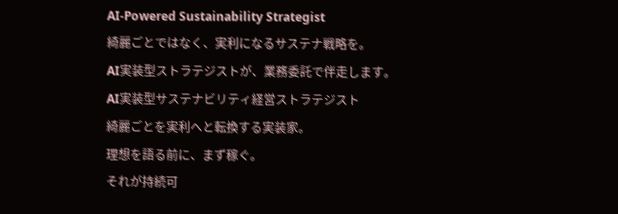AI-Powered Sustainability Strategist
綺麗ごとではなく、実利になるサステナ戦略を。
AI実装型ストラテジストが、業務委託で伴走します。
AI実装型サステナビリティ経営ストラテジスト
綺麗ごとを実利へと転換する実装家。
理想を語る前に、まず稼ぐ。
それが持続可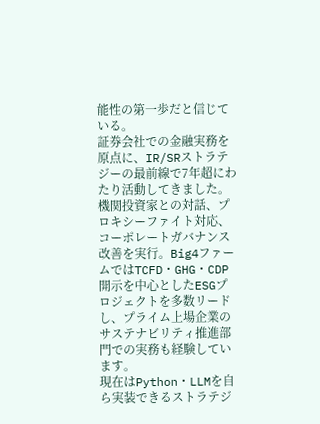能性の第一歩だと信じている。
証券会社での金融実務を原点に、IR/SRストラテジーの最前線で7年超にわたり活動してきました。機関投資家との対話、プロキシーファイト対応、コーポレートガバナンス改善を実行。Big4ファームではTCFD・GHG・CDP開示を中心としたESGプロジェクトを多数リードし、プライム上場企業のサステナビリティ推進部門での実務も経験しています。
現在はPython・LLMを自ら実装できるストラテジ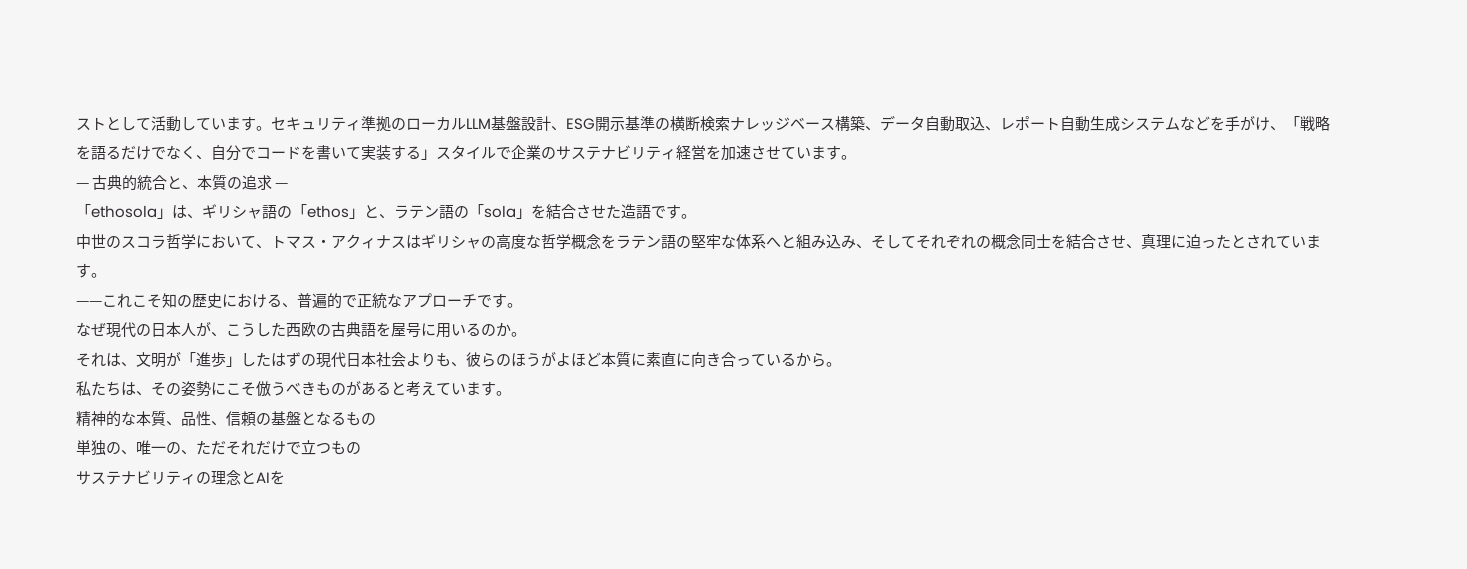ストとして活動しています。セキュリティ準拠のローカルLLM基盤設計、ESG開示基準の横断検索ナレッジベース構築、データ自動取込、レポート自動生成システムなどを手がけ、「戦略を語るだけでなく、自分でコードを書いて実装する」スタイルで企業のサステナビリティ経営を加速させています。
— 古典的統合と、本質の追求 —
「ethosola」は、ギリシャ語の「ethos」と、ラテン語の「sola」を結合させた造語です。
中世のスコラ哲学において、トマス・アクィナスはギリシャの高度な哲学概念をラテン語の堅牢な体系へと組み込み、そしてそれぞれの概念同士を結合させ、真理に迫ったとされています。
——これこそ知の歴史における、普遍的で正統なアプローチです。
なぜ現代の日本人が、こうした西欧の古典語を屋号に用いるのか。
それは、文明が「進歩」したはずの現代日本社会よりも、彼らのほうがよほど本質に素直に向き合っているから。
私たちは、その姿勢にこそ倣うべきものがあると考えています。
精神的な本質、品性、信頼の基盤となるもの
単独の、唯一の、ただそれだけで立つもの
サステナビリティの理念とAIを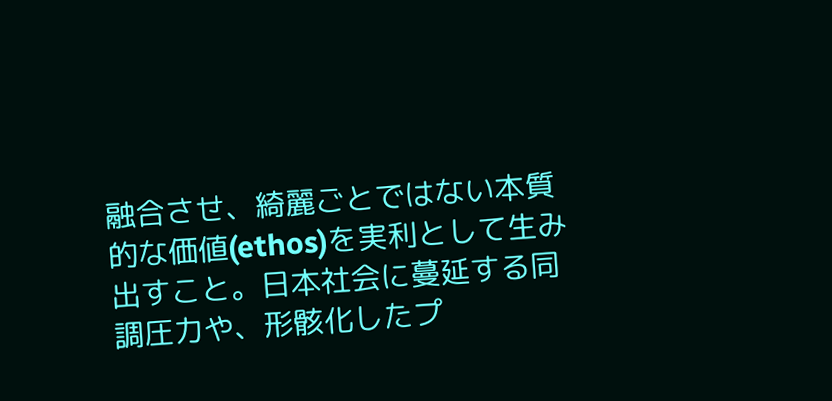融合させ、綺麗ごとではない本質的な価値(ethos)を実利として生み出すこと。日本社会に蔓延する同調圧力や、形骸化したプ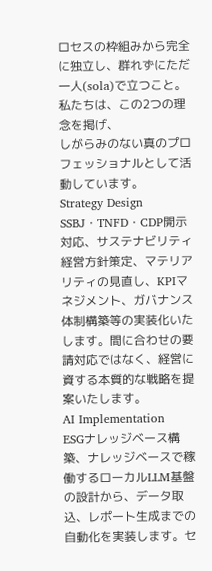ロセスの枠組みから完全に独立し、群れずにただ一人(sola)で立つこと。
私たちは、この2つの理念を掲げ、
しがらみのない真のプロフェッショナルとして活動しています。
Strategy Design
SSBJ・TNFD・CDP開示対応、サステナビリティ経営方針策定、マテリアリティの見直し、KPIマネジメント、ガバナンス体制構築等の実装化いたします。間に合わせの要請対応ではなく、経営に資する本質的な戦略を提案いたします。
AI Implementation
ESGナレッジベース構築、ナレッジベースで稼働するローカルLLM基盤の設計から、データ取込、レポート生成までの自動化を実装します。セ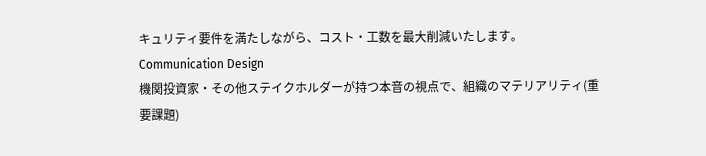キュリティ要件を満たしながら、コスト・工数を最大削減いたします。
Communication Design
機関投資家・その他ステイクホルダーが持つ本音の視点で、組織のマテリアリティ(重要課題)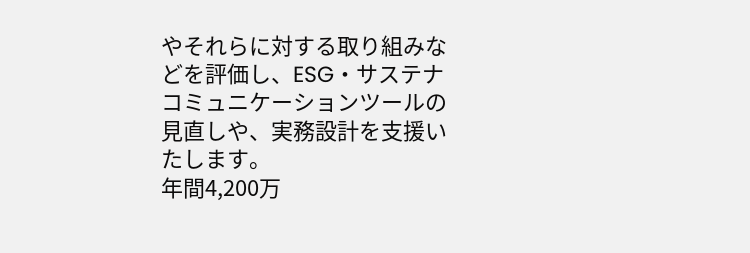やそれらに対する取り組みなどを評価し、ESG・サステナコミュニケーションツールの見直しや、実務設計を支援いたします。
年間4,200万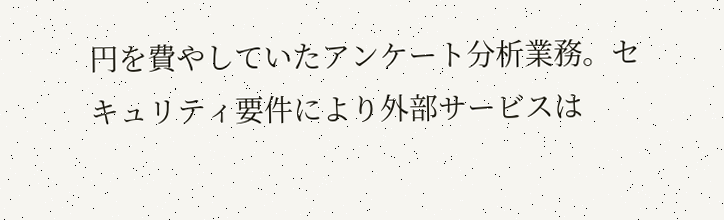円を費やしていたアンケート分析業務。セキュリティ要件により外部サービスは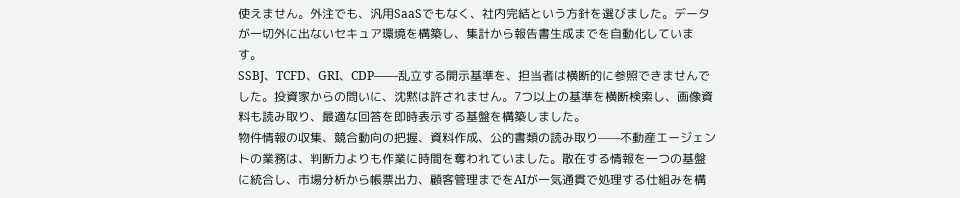使えません。外注でも、汎用SaaSでもなく、社内完結という方針を選びました。データが一切外に出ないセキュア環境を構築し、集計から報告書生成までを自動化しています。
SSBJ、TCFD、GRI、CDP——乱立する開示基準を、担当者は横断的に参照できませんでした。投資家からの問いに、沈黙は許されません。7つ以上の基準を横断検索し、画像資料も読み取り、最適な回答を即時表示する基盤を構築しました。
物件情報の収集、競合動向の把握、資料作成、公的書類の読み取り——不動産エージェントの業務は、判断力よりも作業に時間を奪われていました。散在する情報を一つの基盤に統合し、市場分析から帳票出力、顧客管理までをAIが一気通貫で処理する仕組みを構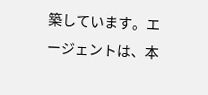築しています。エージェントは、本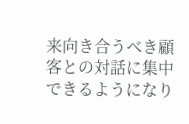来向き合うべき顧客との対話に集中できるようになり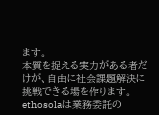ます。
本質を捉える実力がある者だけが、自由に社会課題解決に挑戦できる場を作ります。
ethosolaは業務委託の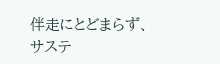伴走にとどまらず、サステ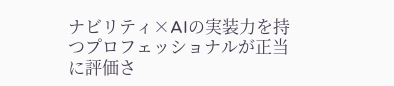ナビリティ×AIの実装力を持つプロフェッショナルが正当に評価さ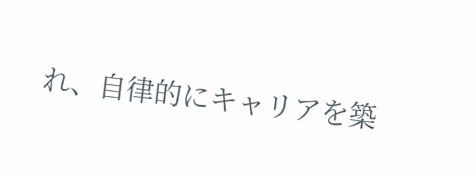れ、自律的にキャリアを築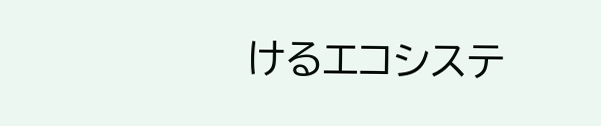けるエコシステ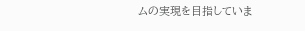ムの実現を目指していま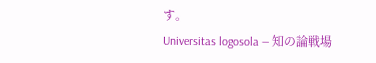す。
Universitas logosola — 知の論戦場